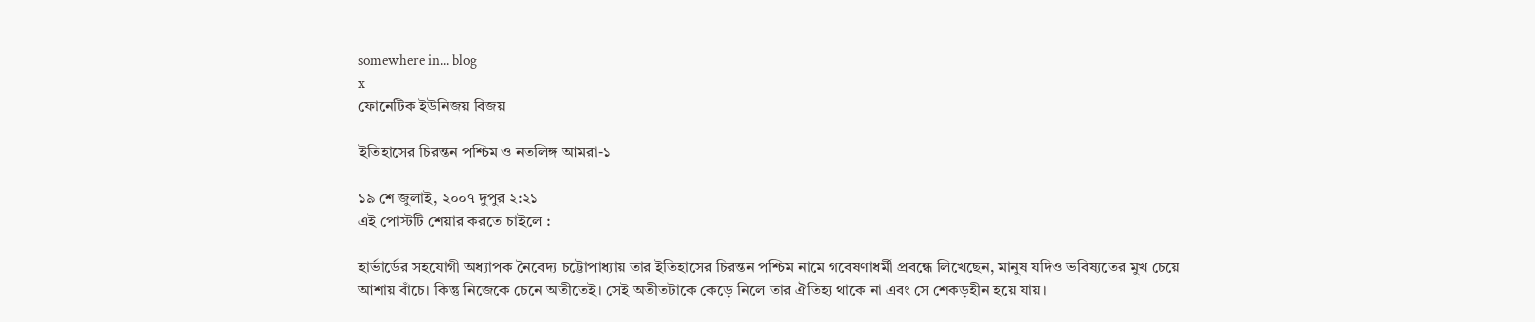somewhere in... blog
x
ফোনেটিক ইউনিজয় বিজয়

ইতিহাসের চিরন্তন পশ্চিম ও নতলিঙ্গ আমরা-১

১৯ শে জুলাই, ২০০৭ দুপুর ২:২১
এই পোস্টটি শেয়ার করতে চাইলে :

হার্ভার্ডের সহযোগী অধ্যাপক নৈবেদ্য চট্টোপাধ্যায় তার ইতিহাসের চিরন্তন পশ্চিম নামে গবেষণাধর্মী প্রবন্ধে লিখেছেন, মানুষ যদিও ভবিষ্যতের মুখ চেয়ে আশায় বাঁচে। কিন্তু নিজেকে চেনে অতীতেই। সেই অতীতটাকে কেড়ে নিলে তার ঐতিহ্য থাকে না এবং সে শেকড়হীন হয়ে যায়।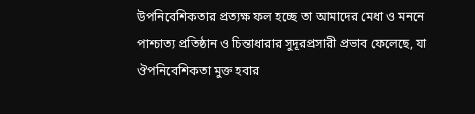উপনিবেশিকতার প্রত্যক্ষ ফল হচ্ছে তা আমাদের মেধা ও মননে পাশ্চাত্য প্রতিষ্ঠান ও চিন্তাধারার সুদূরপ্রসারী প্রভাব ফেলেছে, যা ঔপনিবেশিকতা মুক্ত হবার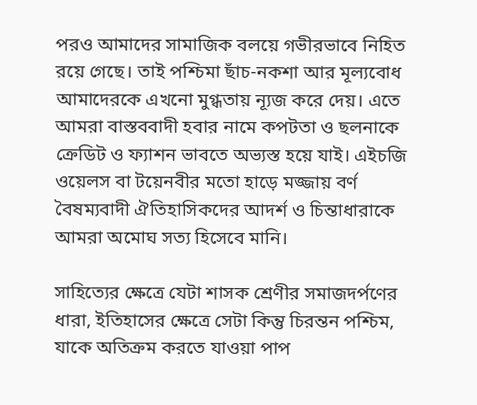পরও আমাদের সামাজিক বলয়ে গভীরভাবে নিহিত রয়ে গেছে। তাই পশ্চিমা ছাঁচ-নকশা আর মূল্যবোধ আমাদেরকে এখনো মুগ্ধতায় ন্যূজ করে দেয়। এতে আমরা বাস্তববাদী হবার নামে কপটতা ও ছলনাকে ক্রেডিট ও ফ্যাশন ভাবতে অভ্যস্ত হয়ে যাই। এইচজি ওয়েলস বা টয়েনবীর মতো হাড়ে মজ্জায় বর্ণ বৈষম্যবাদী ঐতিহাসিকদের আদর্শ ও চিন্তাধারাকে আমরা অমোঘ সত্য হিসেবে মানি।

সাহিত্যের ক্ষেত্রে যেটা শাসক শ্রেণীর সমাজদর্পণের ধারা, ইতিহাসের ক্ষেত্রে সেটা কিন্তু চিরন্তন পশ্চিম, যাকে অতিক্রম করতে যাওয়া পাপ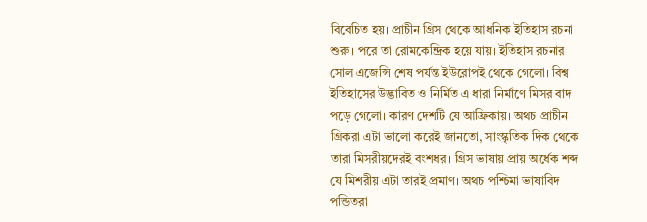বিবেচিত হয়। প্রাচীন গ্রিস থেকে আধনিক ইতিহাস রচনা শুরু। পরে তা রোমকেন্দ্রিক হয়ে যায়। ইতিহাস রচনার সোল এজেন্সি শেষ পর্যন্ত ইউরোপই থেকে গেলো। বিশ্ব ইতিহাসের উদ্ভাবিত ও নির্মিত এ ধারা নির্মাণে মিসর বাদ পড়ে গেলো। কারণ দেশটি যে আফ্রিকায়। অথচ প্রাচীন গ্রিকরা এটা ভালো করেই জানতো, সাংস্কৃতিক দিক থেকে তারা মিসরীয়দেরই বংশধর। গ্রিস ভাষায় প্রায় অর্ধেক শব্দ যে মিশরীয় এটা তারই প্রমাণ। অথচ পশ্চিমা ভাষাবিদ পন্ডিতরা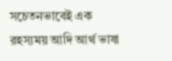সচেতনভাবেই এক রহস্যময় আদি আর্থ ভাষা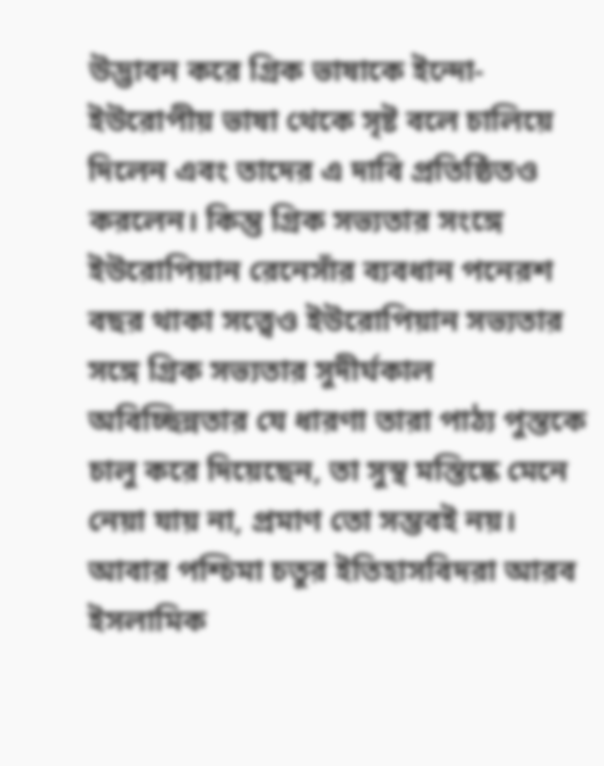উদ্ভাবন করে গ্রিক ভাষাকে ইন্দো-ইউরোপীয় ভাষা থেকে সৃষ্ট বলে চালিয়ে দিলেন এবং তাদের এ দাবি প্রতিষ্ঠিতও করলেন। কিন্তু গ্রিক সভ্যতার সংঙ্গে ইউরোপিয়ান রেনেসাঁর ব্যবধান পনেরশ বছর থাকা সত্ত্বেও ইউরোপিয়ান সভ্যতার সঙ্গে গ্রিক সভ্যতার সুদীর্ঘকাল অবিচ্ছিন্নতার যে ধারণা তারা পাঠ্য পুস্তকে চালু করে দিয়েছেন, তা সুস্থ মস্তিষ্কে মেনে নেয়া যায় না, প্রমাণ তো সম্ভবই নয়। আবার পশ্চিমা চতুর ইতিহাসবিদরা আরব ইসলামিক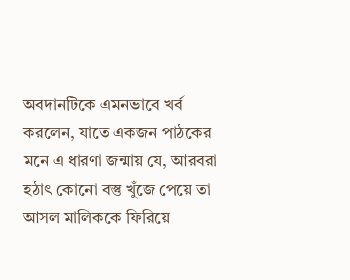অবদানটিকে এমনভাবে খর্ব করলেন, যাতে একজন পাঠকের মনে এ ধারণা জন্মায় যে, আরবরা হঠাৎ কোনো বস্তু খুঁজে পেয়ে তা আসল মালিককে ফিরিয়ে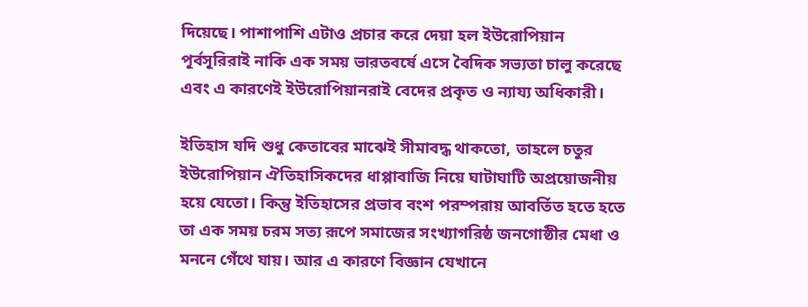দিয়েছে। পাশাপাশি এটাও প্রচার করে দেয়া হল ইউরোপিয়ান পূর্বসূরিরাই নাকি এক সময় ভারতবর্ষে এসে বৈদিক সভ্যতা চালু করেছে এবং এ কারণেই ইউরোপিয়ানরাই বেদের প্রকৃত ও ন্যায্য অধিকারী।

ইতিহাস যদি শুধু কেতাবের মাঝেই সীমাবদ্ধ থাকতো, তাহলে চতুর ইউরোপিয়ান ঐতিহাসিকদের ধাপ্পাবাজি নিয়ে ঘাটাঘাটি অপ্রয়োজনীয় হয়ে যেতো। কিন্তু ইতিহাসের প্রভাব বংশ পরম্পরায় আবর্তিত হতে হতে তা এক সময় চরম সত্য রূপে সমাজের সংখ্যাগরিষ্ঠ জনগোষ্ঠীর মেধা ও মননে গেঁথে যায়। আর এ কারণে বিজ্ঞান যেখানে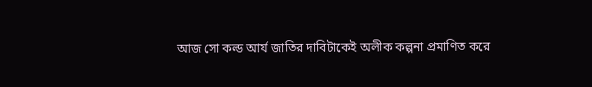আজ সো কল্ড আর্য জাতির দাবিটাকেই অলীক কল্পনা প্রমাণিত করে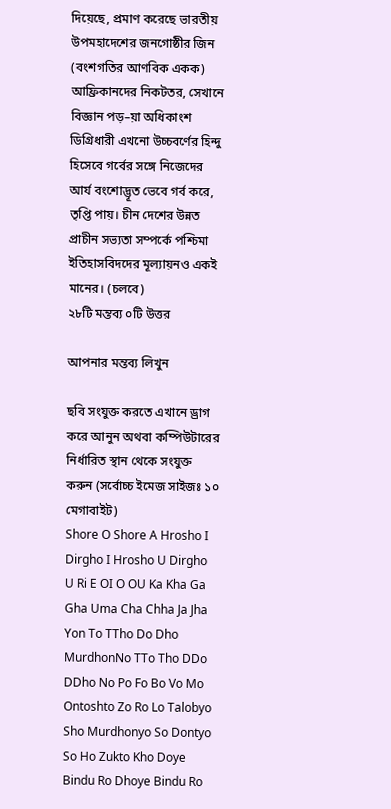দিয়েছে, প্রমাণ করেছে ভারতীয় উপমহাদেশের জনগোষ্ঠীর জিন (বংশগতির আণবিক একক) আফ্রিকানদের নিকটতর, সেখানে বিজ্ঞান পড়–য়া অধিকাংশ ডিগ্রিধারী এখনো উচ্চবর্ণের হিন্দু হিসেবে গর্বের সঙ্গে নিজেদের আর্য বংশোদ্ভূত ভেবে গর্ব করে, তৃপ্তি পায়। চীন দেশের উন্নত প্রাচীন সভ্যতা সম্পর্কে পশ্চিমা ইতিহাসবিদদের মূল্যায়নও একই মানের। (চলবে)
২৮টি মন্তব্য ০টি উত্তর

আপনার মন্তব্য লিখুন

ছবি সংযুক্ত করতে এখানে ড্রাগ করে আনুন অথবা কম্পিউটারের নির্ধারিত স্থান থেকে সংযুক্ত করুন (সর্বোচ্চ ইমেজ সাইজঃ ১০ মেগাবাইট)
Shore O Shore A Hrosho I Dirgho I Hrosho U Dirgho U Ri E OI O OU Ka Kha Ga Gha Uma Cha Chha Ja Jha Yon To TTho Do Dho MurdhonNo TTo Tho DDo DDho No Po Fo Bo Vo Mo Ontoshto Zo Ro Lo Talobyo Sho Murdhonyo So Dontyo So Ho Zukto Kho Doye Bindu Ro Dhoye Bindu Ro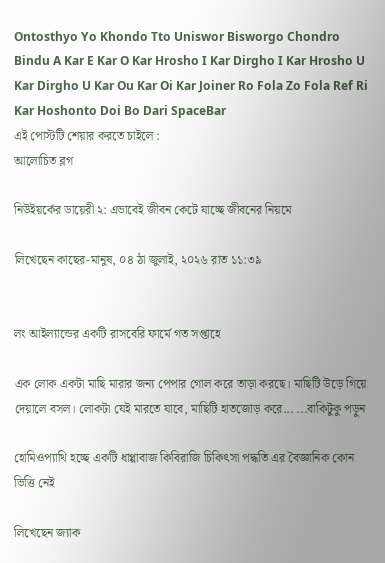Ontosthyo Yo Khondo Tto Uniswor Bisworgo Chondro Bindu A Kar E Kar O Kar Hrosho I Kar Dirgho I Kar Hrosho U Kar Dirgho U Kar Ou Kar Oi Kar Joiner Ro Fola Zo Fola Ref Ri Kar Hoshonto Doi Bo Dari SpaceBar
এই পোস্টটি শেয়ার করতে চাইলে :
আলোচিত ব্লগ

নিউইয়র্কের ডায়েরী ২: এভাবেই জীবন কেটে যাচ্ছে জীবনের নিয়মে

লিখেছেন কাছের-মানুষ, ০৪ ঠা জুলাই, ২০২৬ রাত ১১:৩৯


লং আইল্যান্ডের একটি রাসবেরি ফার্মে গত সপ্তাহে

এক লোক একটা মাছি মারার জন্য পেপার গোল করে তাড়া করছে। মাছিটি উড়ে গিয়ে দেয়ালে বসল। লোকটা যেই মারতে যাবে, মাছিটি হাতজোড় করে... ...বাকিটুকু পড়ুন

হোমিওপ্যাথি হচ্ছে একটি ধাপ্পাবাজ কিবিরাজি চিকিৎসা পদ্ধতি এর বৈজ্ঞানিক কোন ভিত্তি নেই

লিখেছেন জ্যাক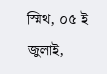স্মিথ, ০৫ ই জুলাই,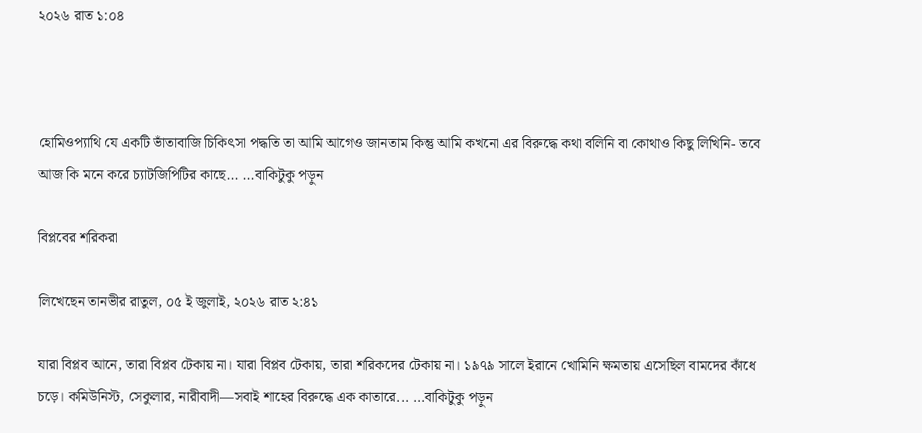২০২৬ রাত ১:০৪



হোমিওপ্যাথি যে একটি ভাঁতাবাজি চিকিৎসা পদ্ধতি তা আমি আগেও জানতাম কিন্তু আমি কখনো এর বিরুদ্ধে কথা বলিনি বা কোথাও কিছু লিখিনি- তবে আজ কি মনে করে চ্যাটজিপিটির কাছে... ...বাকিটুকু পড়ুন

বিপ্লবের শরিকরা

লিখেছেন তানভীর রাতুল, ০৫ ই জুলাই, ২০২৬ রাত ২:৪১

যারা বিপ্লব আনে, তারা বিপ্লব টেকায় না। যারা বিপ্লব টেকায়, তারা শরিকদের টেকায় না। ১৯৭৯ সালে ইরানে খোমিনি ক্ষমতায় এসেছিল বামদের কাঁধে চড়ে। কমিউনিস্ট, সেকুলার, নারীবাদী—সবাই শাহের বিরুদ্ধে এক কাতারে... ...বাকিটুকু পড়ুন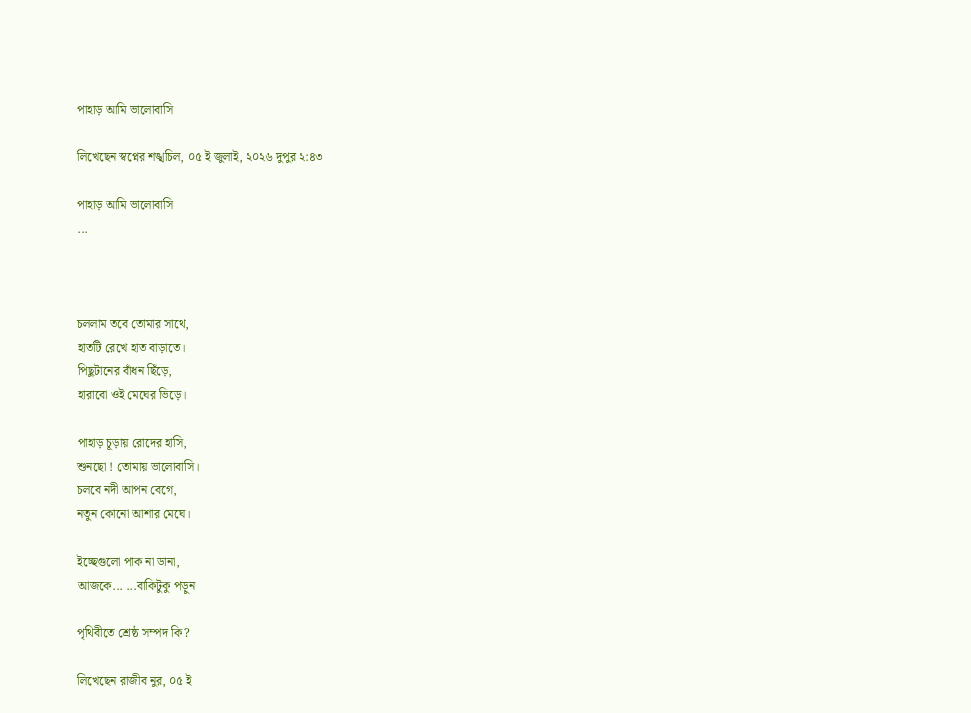পাহাড় আমি ভালোবাসি

লিখেছেন স্বপ্নের শঙ্খচিল, ০৫ ই জুলাই, ২০২৬ দুপুর ২:৪৩

পাহাড় আমি ভালোবাসি
...



চললাম তবে তোমার সাথে,
হাতটি রেখে হাত বাড়াতে।
পিছুটানের বাঁধন ছিঁড়ে,
হারাবো ওই মেঘের ভিড়ে।

পাহাড় চূড়ায় রোদের হাসি,
শুনছো ! তোমায় ভালোবাসি।
চলবে নদী আপন বেগে,
নতুন কোনো আশার মেঘে।

ইচ্ছেগুলো পাক না ডানা,
আজকে... ...বাকিটুকু পড়ুন

পৃথিবীতে শ্রেষ্ঠ সম্পদ কি?

লিখেছেন রাজীব নুর, ০৫ ই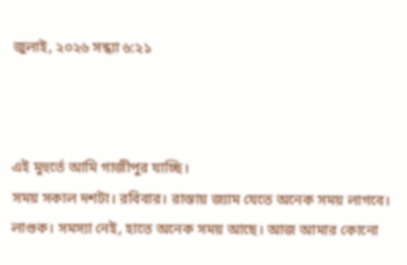জুলাই, ২০২৬ সন্ধ্যা ৬:২১



এই মুহুর্তে আমি গাজীপুর যাচ্ছি।
সময় সকাল দশটা। রবিবার। রাস্তায় জ্যাম যেতে অনেক সময় লাগবে। লাগুক। সমস্যা নেই, হাতে অনেক সময় আছে। আজ আমার কোনো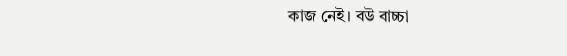কাজ নেই। বউ বাচ্চা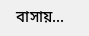বাসায়...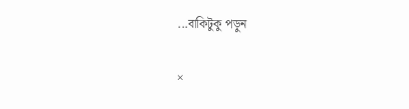...বাকিটুকু পড়ুন

×